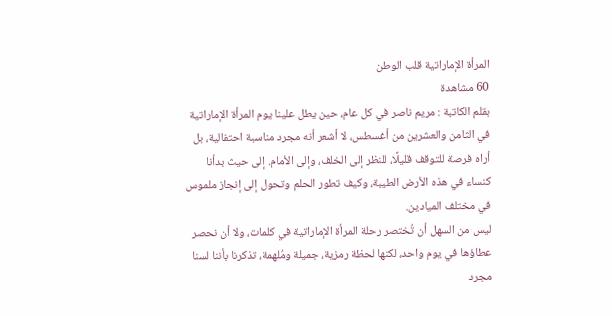المرأة الإماراتية قلب الوطن
60 مشاهدة
بقلم الكاتبة : مريم ناصر في كل عام، حين يطل علينا يوم المرأة الإماراتية في الثامن والعشرين من أغسطس، لا أشعر أنه مجرد مناسبة احتفالية، بل أراه فرصة للتوقف قليلًا، للنظر إلى الخلف، وإلى الأمام. إلى حيث بدأنا كنساء في هذه الأرض الطيبة، وكيف تطور الحلم وتحول إلى إنجاز ملموس في مختلف الميادين.
ليس من السهل أن تُختصر رحلة المرأة الإماراتية في كلمات، ولا أن نحصر عطاؤها في يوم واحد، لكنها لحظة رمزية، جميلة ومُلهمة، تذكرنا بأننا لسنا مجرد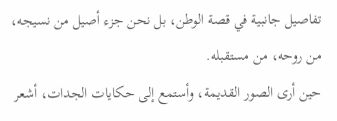تفاصيل جانبية في قصة الوطن، بل نحن جزء أصيل من نسيجه، من روحه، من مستقبله.
حين أرى الصور القديمة، وأستمع إلى حكايات الجدات، أشعر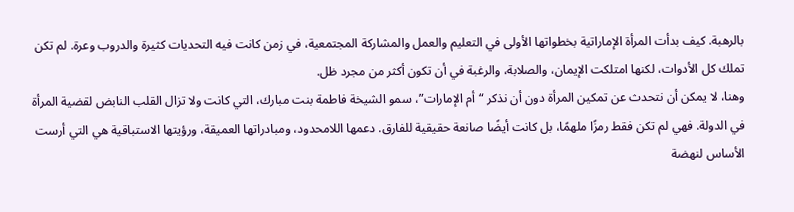بالرهبة. كيف بدأت المرأة الإماراتية بخطواتها الأولى في التعليم والعمل والمشاركة المجتمعية، في زمن كانت فيه التحديات كثيرة والدروب وعرة. لم تكن تملك كل الأدوات، لكنها امتلكت الإيمان، والصلابة، والرغبة في أن تكون أكثر من مجرد ظل.
وهنا، لا يمكن أن نتحدث عن تمكين المرأة دون أن نذكر “أم الإمارات”، سمو الشيخة فاطمة بنت مبارك، التي كانت ولا تزال القلب النابض لقضية المرأة في الدولة. فهي لم تكن فقط رمزًا ملهمًا، بل كانت أيضًا صانعة حقيقية للفارق. دعمها اللامحدود، ومبادراتها العميقة، ورؤيتها الاستباقية هي التي أرست الأساس لنهضة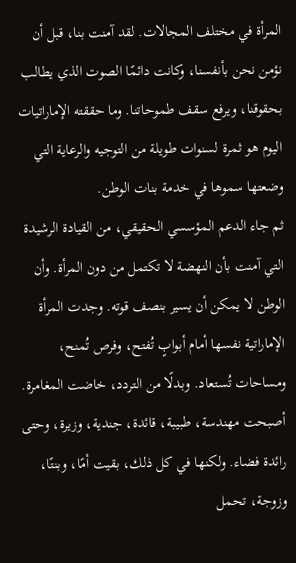المرأة في مختلف المجالات. لقد آمنت بنا، قبل أن نؤمن نحن بأنفسنا، وكانت دائمًا الصوت الذي يطالب بحقوقنا، ويرفع سقف طموحاتنا. وما حققته الإماراتيات اليوم هو ثمرة لسنوات طويلة من التوجيه والرعاية التي وضعتها سموها في خدمة بنات الوطن.
ثم جاء الدعم المؤسسي الحقيقي، من القيادة الرشيدة التي آمنت بأن النهضة لا تكتمل من دون المرأة. وأن الوطن لا يمكن أن يسير بنصف قوته. وجدت المرأة الإماراتية نفسها أمام أبوابٍ تُفتح، وفرص تُمنح، ومساحات تُستعاد. وبدلًا من التردد، خاضت المغامرة. أصبحت مهندسة، طبيبة، قائدة، جندية، وزيرة، وحتى رائدة فضاء. ولكنها في كل ذلك، بقيت أمًا، وبنتًا، وزوجة، تحمل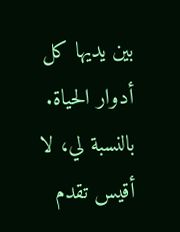بين يديها كل أدوار الحياة.
بالنسبة لي، لا أقيس تقدم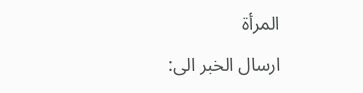المرأة
ارسال الخبر الى: